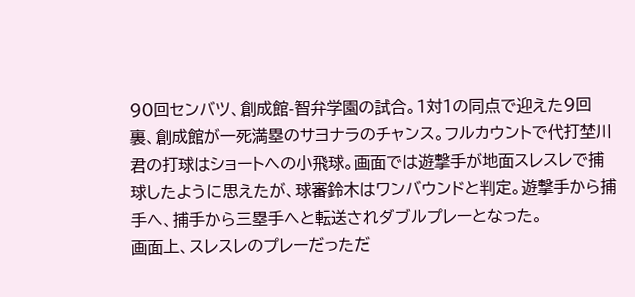90回センバツ、創成館-智弁学園の試合。1対1の同点で迎えた9回裏、創成館が一死満塁のサヨナラのチャンス。フルカウントで代打埜川君の打球はショートへの小飛球。画面では遊撃手が地面スレスレで捕球したように思えたが、球審鈴木はワンバウンドと判定。遊撃手から捕手へ、捕手から三塁手へと転送されダブルプレーとなった。
画面上、スレスレのプレーだっただ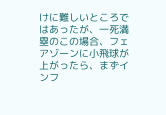けに難しいところではあったが、一死満塁のこの場合、フェアゾーンに小飛球が上がったら、まずインフ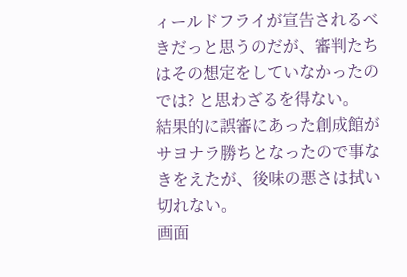ィールドフライが宣告されるべきだっと思うのだが、審判たちはその想定をしていなかったのでは? と思わざるを得ない。
結果的に誤審にあった創成館がサヨナラ勝ちとなったので事なきをえたが、後味の悪さは拭い切れない。
画面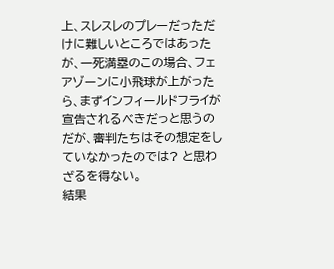上、スレスレのプレーだっただけに難しいところではあったが、一死満塁のこの場合、フェアゾーンに小飛球が上がったら、まずインフィールドフライが宣告されるべきだっと思うのだが、審判たちはその想定をしていなかったのでは? と思わざるを得ない。
結果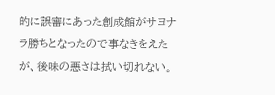的に誤審にあった創成館がサヨナラ勝ちとなったので事なきをえたが、後味の悪さは拭い切れない。